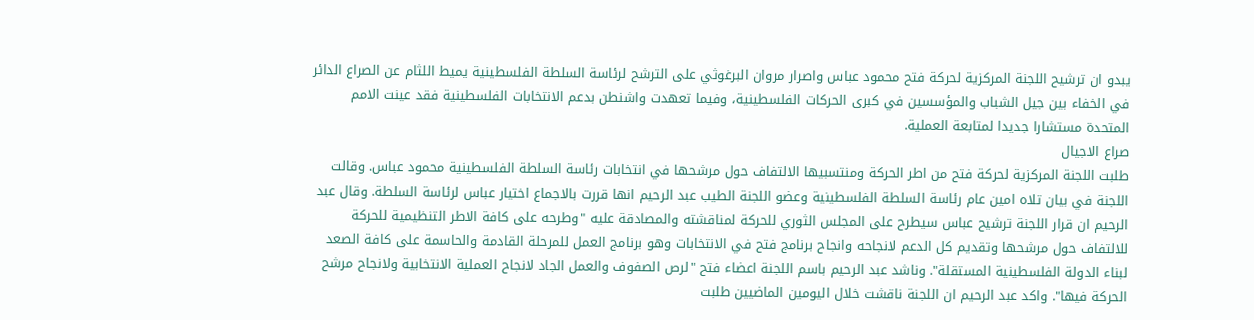يبدو ان ترشيح اللجنة المركزية لحركة فتح محمود عباس واصرار مروان البرغوثي على الترشح لرئاسة السلطة الفلسطينية يميط اللثام عن الصراع الدائر في الخفاء بين جيل الشباب والمؤسسين في كبرى الحركات الفلسطينية، وفيما تعهدت واشنطن بدعم الانتخابات الفلسطينية فقد عينت الامم المتحدة مستشارا جديدا لمتابعة العملية.
صراع الاجيال
طلبت اللجنة المركزية لحركة فتح من اطر الحركة ومنتسبيها الالتفاف حول مرشحها في انتخابات رئاسة السلطة الفلسطينية محمود عباس. وقالت اللجنة في بيان تلاه امين عام رئاسة السلطة الفلسطينية وعضو اللجنة الطيب عبد الرحيم انها قررت بالاجماع اختيار عباس لرئاسة السلطة. وقال عبد الرحيم ان قرار اللجنة ترشيح عباس سيطرح على المجلس الثوري للحركة لمناقشته والمصادقة عليه "وطرحه على كافة الاطر التنظيمية للحركة للالتفاف حول مرشحها وتقديم كل الدعم لانجاحه وانجاح برنامج فتح في الانتخابات وهو برنامج العمل للمرحلة القادمة والحاسمة على كافة الصعد لبناء الدولة الفلسطينية المستقلة". وناشد عبد الرحيم باسم اللجنة اعضاء فتح "لرص الصفوف والعمل الجاد لانجاح العملية الانتخابية ولانجاح مرشح الحركة فيها". واكد عبد الرحيم ان اللجنة ناقشت خلال اليومين الماضيين طلبت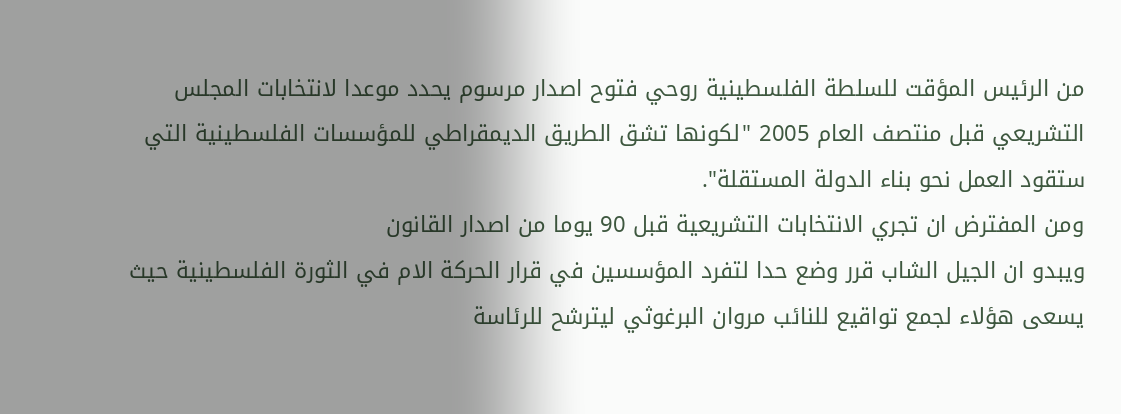من الرئيس المؤقت للسلطة الفلسطينية روحي فتوح اصدار مرسوم يحدد موعدا لانتخابات المجلس التشريعي قبل منتصف العام 2005 "لكونها تشق الطريق الديمقراطي للمؤسسات الفلسطينية التي ستقود العمل نحو بناء الدولة المستقلة".
ومن المفترض ان تجري الانتخابات التشريعية قبل 90 يوما من اصدار القانون
ويبدو ان الجيل الشاب قرر وضع حدا لتفرد المؤسسين في قرار الحركة الام في الثورة الفلسطينية حيث يسعى هؤلاء لجمع تواقيع للنائب مروان البرغوثي ليترشح للرئاسة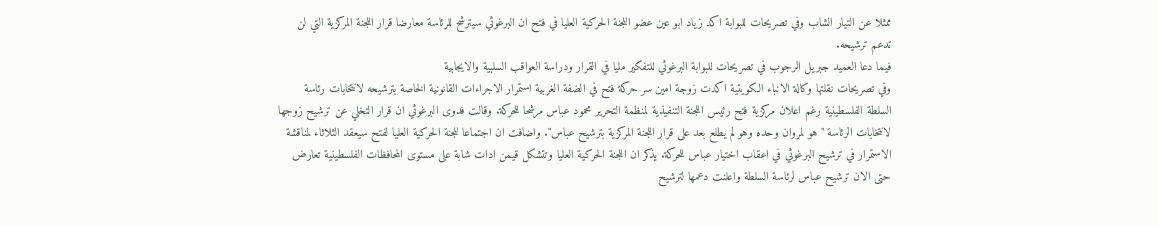ممثلا عن التيار الشاب وفي تصريحات للبوابة اكد زياد ابو عين عضو اللجنة الحركية العليا في فتح ان البرغوثي سيترشح للرئاسة معارضا قرار اللجنة المركزية التي لن تدعم ترشيحه.
فيما دعا العميد جبريل الرجوب في تصريحات للبوابة البرغوثي للتفكير مليا في القرار ودراسة العواقب السلبية والايجابية
وفي تصريحات نقلتها وكالة الانباء الكويتية اكدت زوجة امين سر حركة فتح في الضفة الغربية استمرار الاجراءات القانونية الخاصة بترشيحه لانتخابات رئاسة السلطة الفلسطينية رغم اعلان مركزية فتح رئيس اللجنة التنفيذية لمنظمة التحرير محمود عباس مرشحا للحركة. وقالت فدوى البرغوثي ان قرار التخلي عن ترشيح زوجها لانتخابات الرئاسة "هو لمروان وحده وهو لم يطلع بعد على قرار اللجنة المركزية بترشيح عباس". واضافت ان اجتماعا للجنة الحركية العليا لفتح سيعقد الثلاثاء لمناقشة الاستمرار في ترشيح البرغوثي في اعقاب اختيار عباس للحركة. يذكر ان اللجنة الحركية العليا وتتشكل قيمن ادات شابة على مستوى المحافظات الفلسطينية تعارض حتى الان ترشيح عباس لرئاسة السلطة واعلنت دعمها لترشيح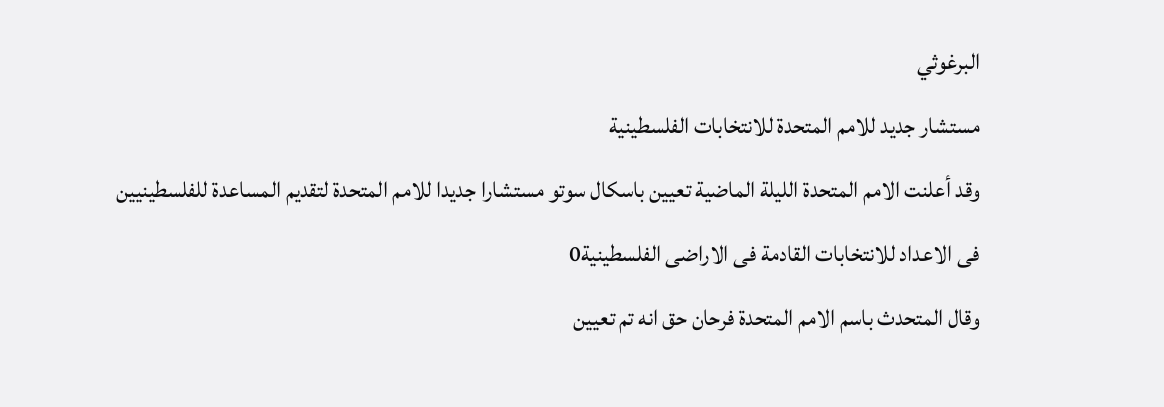البرغوثي
مستشار جديد للامم المتحدة للانتخابات الفلسطينية
وقد أعلنت الامم المتحدة الليلة الماضية تعيين باسكال سوتو مستشارا جديدا للامم المتحدة لتقديم المساعدة للفلسطينيين فى الاعداد للانتخابات القادمة فى الاراضى الفلسطينية0
وقال المتحدث باسم الامم المتحدة فرحان حق انه تم تعيين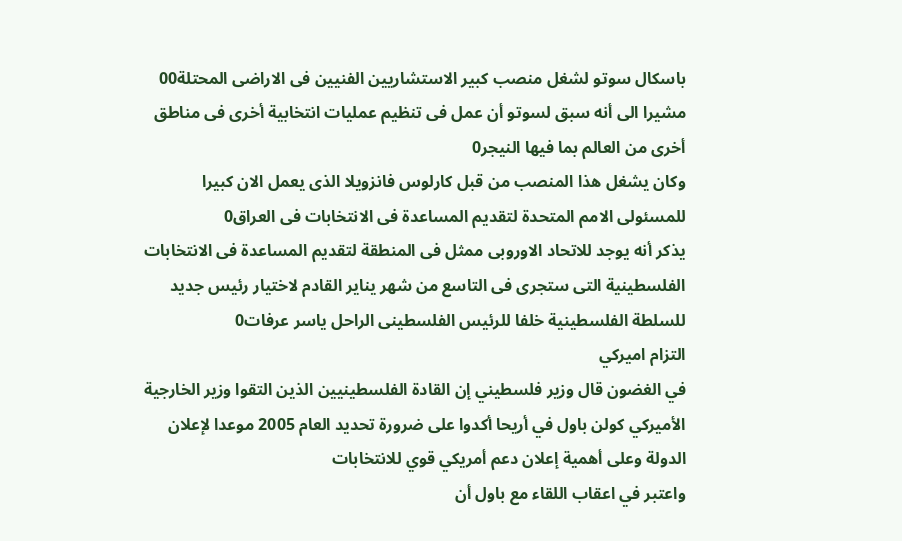باسكال سوتو لشغل منصب كبير الاستشاريين الفنيين فى الاراضى المحتلة00 مشيرا الى أنه سبق لسوتو أن عمل فى تنظيم عمليات انتخابية أخرى فى مناطق أخرى من العالم بما فيها النيجر0
وكان يشغل هذا المنصب من قبل كارلوس فانزويلا الذى يعمل الان كبيرا للمسئولى الامم المتحدة لتقديم المساعدة فى الانتخابات فى العراق0
يذكر أنه يوجد للاتحاد الاوروبى ممثل فى المنطقة لتقديم المساعدة فى الانتخابات الفلسطينية التى ستجرى فى التاسع من شهر يناير القادم لاختيار رئيس جديد للسلطة الفلسطينية خلفا للرئيس الفلسطينى الراحل ياسر عرفات0
التزام اميركي
في الغضون قال وزير فلسطيني إن القادة الفلسطينيين الذين التقوا وزير الخارجية الأميركي كولن باول في أريحا أكدوا على ضرورة تحديد العام 2005 موعدا لإعلان الدولة وعلى أهمية إعلان دعم أمريكي قوي للانتخابات
واعتبر في اعقاب اللقاء مع باول أن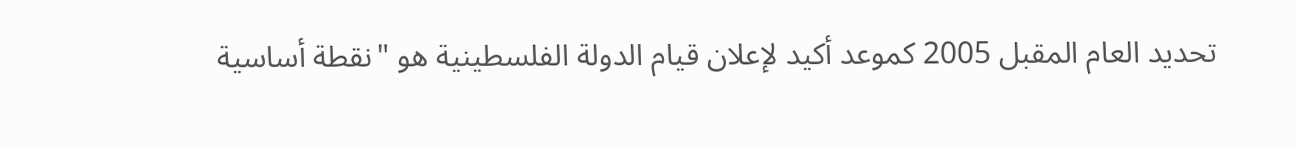تحديد العام المقبل 2005 كموعد أكيد لإعلان قيام الدولة الفلسطينية هو "نقطة أساسية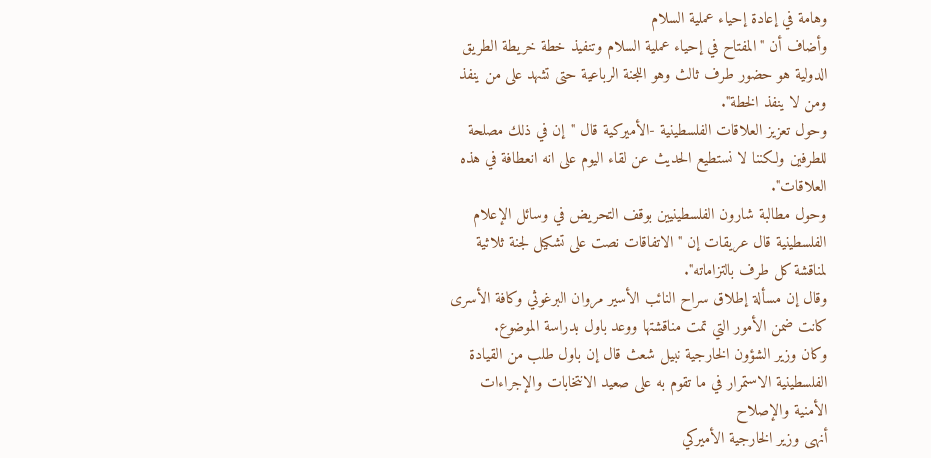وهامة في إعادة إحياء عملية السلام
وأضاف أن "المفتاح في إحياء عملية السلام وتنفيذ خطة خريطة الطريق الدولية هو حضور طرف ثالث وهو اللجنة الرباعية حتى تشهد على من ينفذ ومن لا ينفذ الخطة".
وحول تعزيز العلاقات الفلسطينية -الأميركية قال "إن في ذلك مصلحة للطرفين ولكننا لا نستطيع الحديث عن لقاء اليوم على انه انعطافة في هذه العلاقات".
وحول مطالبة شارون الفلسطينيين بوقف التحريض في وسائل الإعلام الفلسطينية قال عريقات إن "الاتفاقات نصت على تشكيل لجنة ثلاثية لمناقشة كل طرف بالتزاماته".
وقال إن مسألة إطلاق سراح النائب الأسير مروان البرغوثي وكافة الأسرى كانت ضمن الأمور التي تمت مناقشتها ووعد باول بدراسة الموضوع.
وكان وزير الشؤون الخارجية نبيل شعث قال إن باول طلب من القيادة الفلسطينية الاستمرار في ما تقوم به على صعيد الانتخابات والإجراءات الأمنية والإصلاح
أنهى وزير الخارجية الأميركي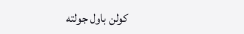كولن باول جولته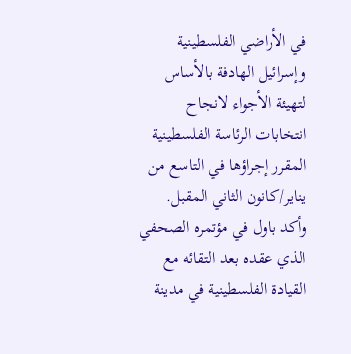في الأراضي الفلسطينية وإسرائيل الهادفة بالأساس لتهيئة الأجواء لانجاح انتخابات الرئاسة الفلسطينية المقرر إجراؤها في التاسع من يناير/كانون الثاني المقبل.
وأكد باول في مؤتمره الصحفي الذي عقده بعد التقائه مع القيادة الفلسطينية في مدينة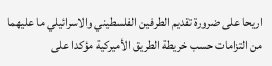اريحا على ضرورة تقديم الطرفين الفلسطيني والاسرائيلي ما عليهما من التزامات حسب خريطة الطريق الأميركية مؤكدا على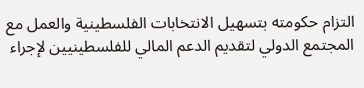التزام حكومته بتسهيل الانتخابات الفلسطينية والعمل مع المجتمع الدولي لتقديم الدعم المالي للفلسطينيين لإجراء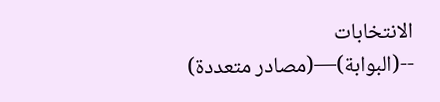الانتخابات
--(البوابة)—(مصادر متعددة)